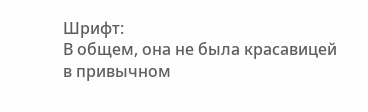Шрифт:
В общем, она не была красавицей в привычном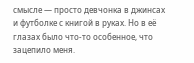смысле — просто девчонка в джинсах и футболке с книгой в руках. Но в её глазах было что-то особенное, что зацепило меня.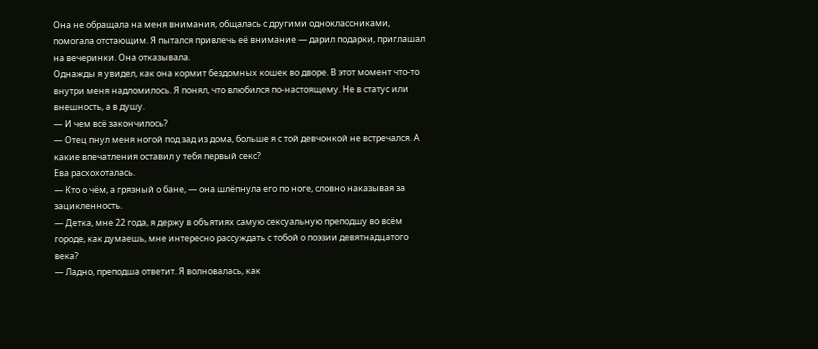Она не обращала на меня внимания, общалась с другими одноклассниками, помогала отстающим. Я пытался привлечь её внимание — дарил подарки, приглашал на вечеринки. Она отказывала.
Однажды я увидел, как она кормит бездомных кошек во дворе. В этот момент что-то внутри меня надломилось. Я понял, что влюбился по-настоящему. Не в статус или внешность, а в душу.
— И чем всё закончилось?
— Отец пнул меня ногой под зад из дома, больше я с той девчонкой не встречался. А какие впечатления оставил у тебя первый секс?
Ева расхохоталась.
— Кто о чём, а грязный о бане, — она шлёпнула его по ноге, словно наказывая за зацикленность.
— Детка, мне 22 года, я держу в объятиях самую сексуальную преподшу во всём городе, как думаешь, мне интересно рассуждать с тобой о поэзии девятнадцатого века?
— Ладно, преподша ответит. Я волновалась, как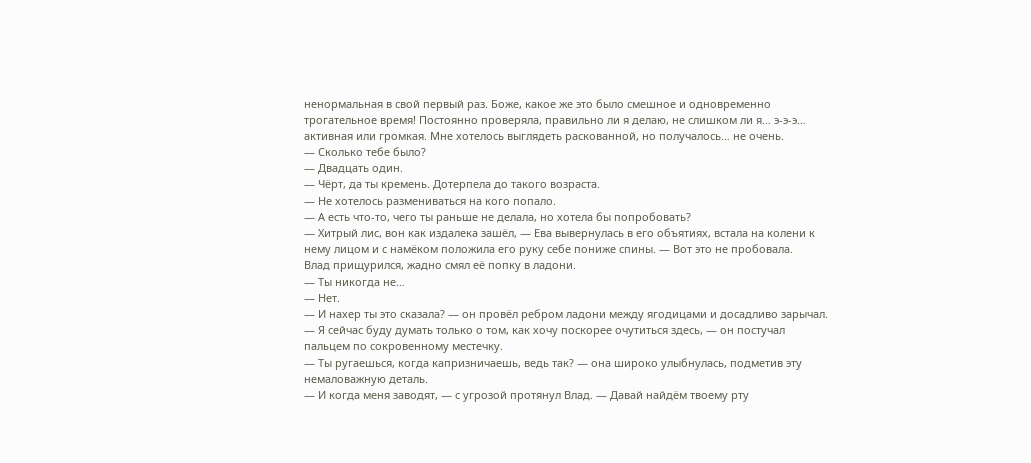ненормальная в свой первый раз. Боже, какое же это было смешное и одновременно трогательное время! Постоянно проверяла, правильно ли я делаю, не слишком ли я… э-э-э… активная или громкая. Мне хотелось выглядеть раскованной, но получалось… не очень.
— Сколько тебе было?
— Двадцать один.
— Чёрт, да ты кремень. Дотерпела до такого возраста.
— Не хотелось размениваться на кого попало.
— А есть что-то, чего ты раньше не делала, но хотела бы попробовать?
— Хитрый лис, вон как издалека зашёл, — Ева вывернулась в его объятиях, встала на колени к нему лицом и с намёком положила его руку себе пониже спины. — Вот это не пробовала.
Влад прищурился, жадно смял её попку в ладони.
— Ты никогда не…
— Нет.
— И нахер ты это сказала? — он провёл ребром ладони между ягодицами и досадливо зарычал. — Я сейчас буду думать только о том, как хочу поскорее очутиться здесь, — он постучал пальцем по сокровенному местечку.
— Ты ругаешься, когда капризничаешь, ведь так? — она широко улыбнулась, подметив эту немаловажную деталь.
— И когда меня заводят, — с угрозой протянул Влад. — Давай найдём твоему рту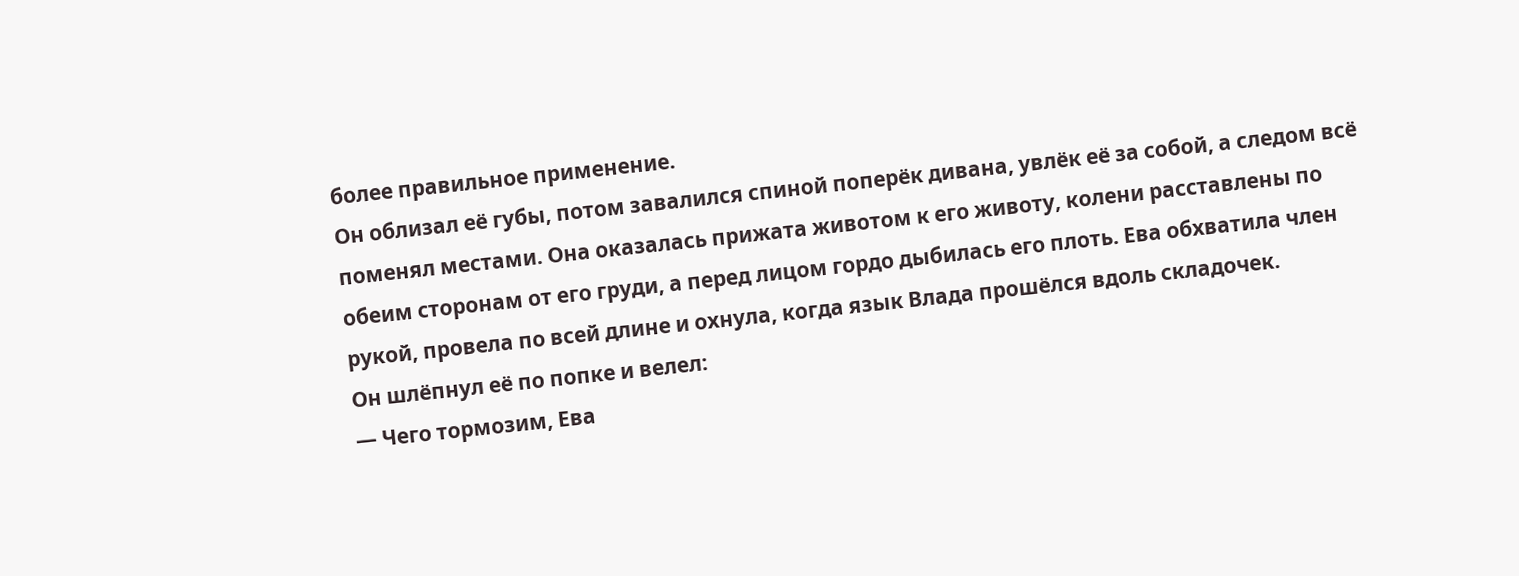более правильное применение.
Он облизал её губы, потом завалился спиной поперёк дивана, увлёк её за собой, а следом всё поменял местами. Она оказалась прижата животом к его животу, колени расставлены по обеим сторонам от его груди, а перед лицом гордо дыбилась его плоть. Ева обхватила член рукой, провела по всей длине и охнула, когда язык Влада прошёлся вдоль складочек.
Он шлёпнул её по попке и велел:
— Чего тормозим, Ева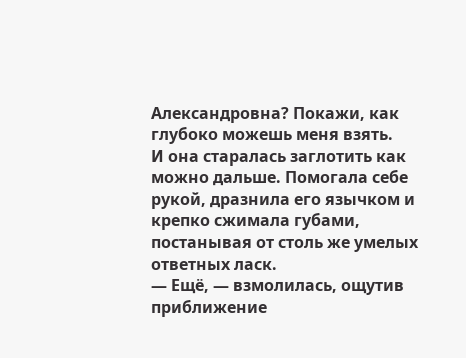Александровна? Покажи, как глубоко можешь меня взять.
И она старалась заглотить как можно дальше. Помогала себе рукой, дразнила его язычком и крепко сжимала губами, постанывая от столь же умелых ответных ласк.
— Ещё, — взмолилась, ощутив приближение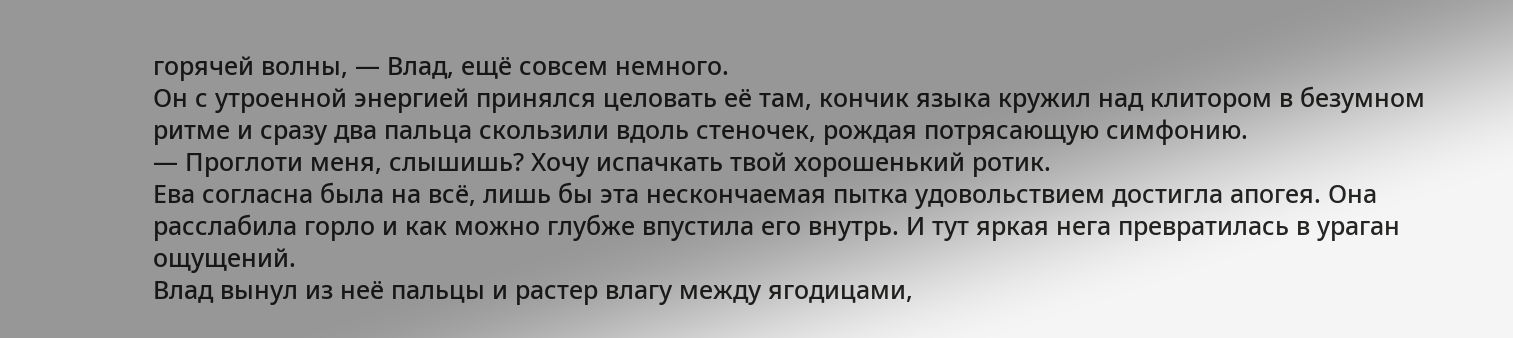горячей волны, — Влад, ещё совсем немного.
Он с утроенной энергией принялся целовать её там, кончик языка кружил над клитором в безумном ритме и сразу два пальца скользили вдоль стеночек, рождая потрясающую симфонию.
— Проглоти меня, слышишь? Хочу испачкать твой хорошенький ротик.
Ева согласна была на всё, лишь бы эта нескончаемая пытка удовольствием достигла апогея. Она расслабила горло и как можно глубже впустила его внутрь. И тут яркая нега превратилась в ураган ощущений.
Влад вынул из неё пальцы и растер влагу между ягодицами,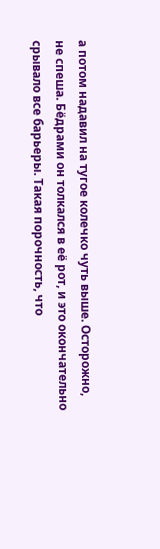а потом надавил на тугое колечко чуть выше. Осторожно, не спеша. Бёдрами он толкался в её рот, и это окончательно срывало все барьеры. Такая порочность, что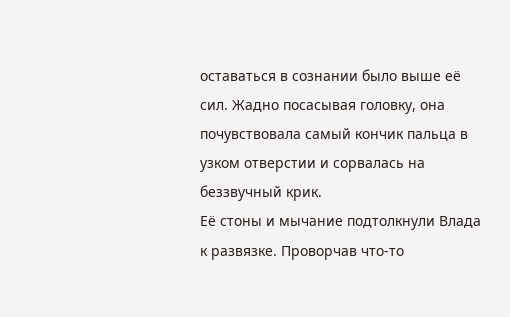оставаться в сознании было выше её сил. Жадно посасывая головку, она почувствовала самый кончик пальца в узком отверстии и сорвалась на беззвучный крик.
Её стоны и мычание подтолкнули Влада к развязке. Проворчав что-то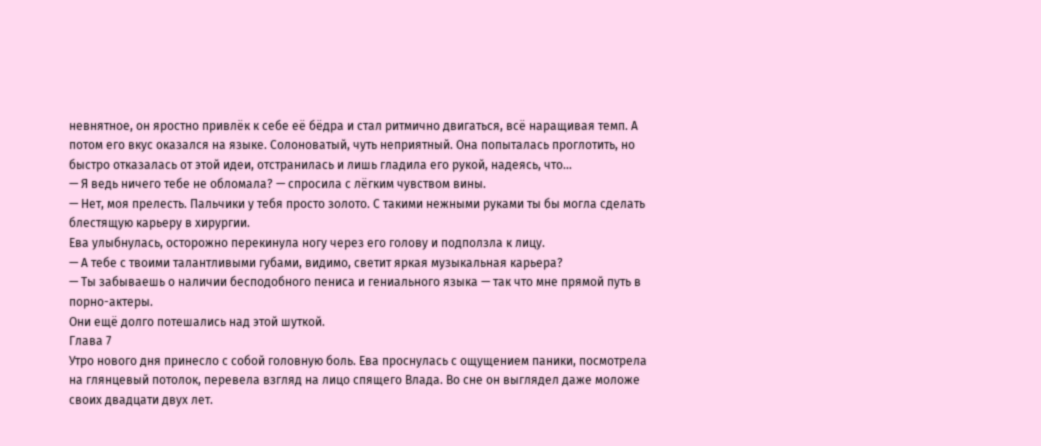невнятное, он яростно привлёк к себе её бёдра и стал ритмично двигаться, всё наращивая темп. А потом его вкус оказался на языке. Солоноватый, чуть неприятный. Она попыталась проглотить, но быстро отказалась от этой идеи, отстранилась и лишь гладила его рукой, надеясь, что…
— Я ведь ничего тебе не обломала? — спросила с лёгким чувством вины.
— Нет, моя прелесть. Пальчики у тебя просто золото. С такими нежными руками ты бы могла сделать блестящую карьеру в хирургии.
Ева улыбнулась, осторожно перекинула ногу через его голову и подползла к лицу.
— А тебе с твоими талантливыми губами, видимо, светит яркая музыкальная карьера?
— Ты забываешь о наличии бесподобного пениса и гениального языка — так что мне прямой путь в порно-актеры.
Они ещё долго потешались над этой шуткой.
Глава 7
Утро нового дня принесло с собой головную боль. Ева проснулась с ощущением паники, посмотрела на глянцевый потолок, перевела взгляд на лицо спящего Влада. Во сне он выглядел даже моложе своих двадцати двух лет.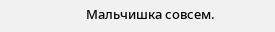Мальчишка совсем.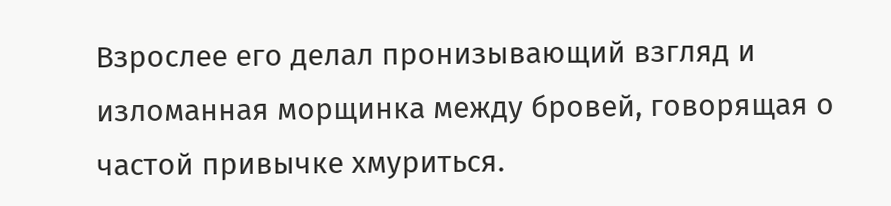Взрослее его делал пронизывающий взгляд и изломанная морщинка между бровей, говорящая о частой привычке хмуриться.